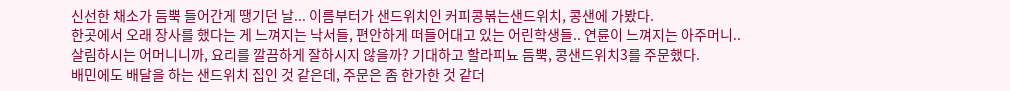신선한 채소가 듬뿍 들어간게 땡기던 날... 이름부터가 샌드위치인 커피콩볶는샌드위치, 콩샌에 가봤다.
한곳에서 오래 장사를 했다는 게 느껴지는 낙서들, 편안하게 떠들어대고 있는 어린학생들.. 연륜이 느껴지는 아주머니..
살림하시는 어머니니까, 요리를 깔끔하게 잘하시지 않을까? 기대하고 할라피뇨 듬뿍, 콩샌드위치3를 주문했다.
배민에도 배달을 하는 샌드위치 집인 것 같은데, 주문은 좀 한가한 것 같더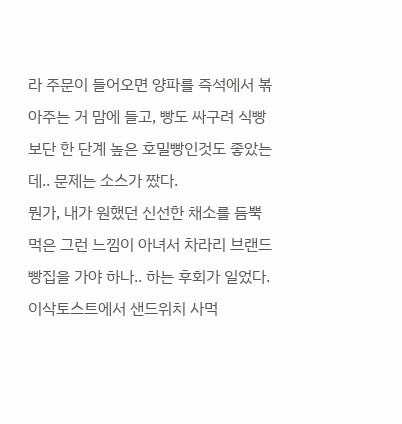라 주문이 들어오면 양파를 즉석에서 볶아주는 거 맘에 들고, 빵도 싸구려 식빵보단 한 단계 높은 호밀빵인것도 좋았는데.. 문제는 소스가 짰다.
뭔가, 내가 원했던 신선한 채소를 듬뿍 먹은 그런 느낌이 아녀서 차라리 브랜드빵집을 가야 하나.. 하는 후회가 일었다.
이삭토스트에서 샌드위치 사먹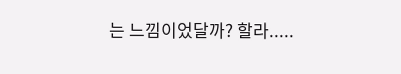는 느낌이었달까? 할라.....